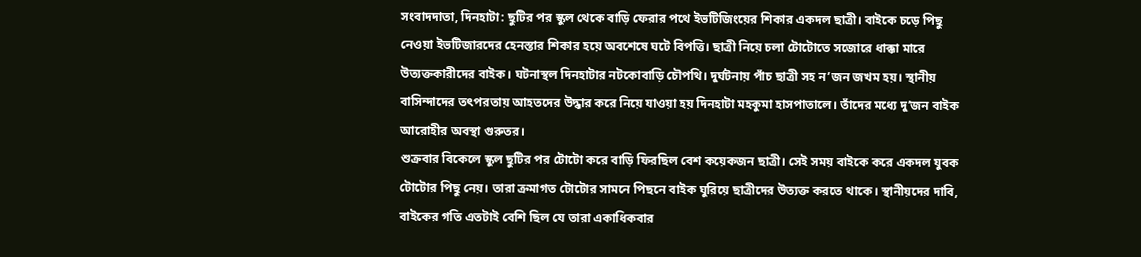সংবাদদাতা, দিনহাটা: ছুটির পর স্কুল থেকে বাড়ি ফেরার পথে ইভটিজিংয়ের শিকার একদল ছাত্রী। বাইকে চড়ে পিছু নেওয়া ইভটিজারদের হেনস্তার শিকার হয়ে অবশেষে ঘটে বিপত্তি। ছাত্রী নিয়ে চলা টোটোতে সজোরে ধাক্কা মারে উত্যক্তকারীদের বাইক। ঘটনাস্থল দিনহাটার নটকোবাড়ি চৌপথি। দুর্ঘটনায় পাঁচ ছাত্রী সহ ন’জন জখম হয়। স্থানীয় বাসিন্দাদের তৎপরতায় আহতদের উদ্ধার করে নিয়ে যাওয়া হয় দিনহাটা মহকুমা হাসপাতালে। তাঁদের মধ্যে দু’জন বাইক আরোহীর অবস্থা গুরুতর।
শুক্রবার বিকেলে স্কুল ছুটির পর টোটো করে বাড়ি ফিরছিল বেশ কয়েকজন ছাত্রী। সেই সময় বাইকে করে একদল যুবক টোটোর পিছু নেয়। তারা ক্রমাগত টোটোর সামনে পিছনে বাইক ঘুরিয়ে ছাত্রীদের উত্যক্ত করতে থাকে। স্থানীয়দের দাবি, বাইকের গতি এতটাই বেশি ছিল যে তারা একাধিকবার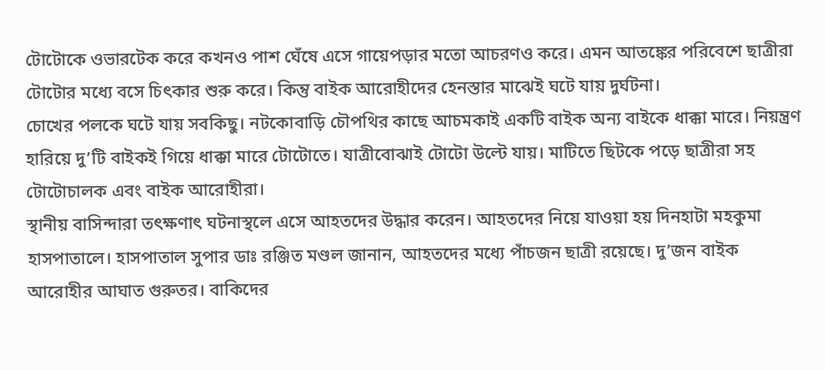টোটোকে ওভারটেক করে কখনও পাশ ঘেঁষে এসে গায়েপড়ার মতো আচরণও করে। এমন আতঙ্কের পরিবেশে ছাত্রীরা টোটোর মধ্যে বসে চিৎকার শুরু করে। কিন্তু বাইক আরোহীদের হেনস্তার মাঝেই ঘটে যায় দুর্ঘটনা।
চোখের পলকে ঘটে যায় সবকিছু। নটকোবাড়ি চৌপথির কাছে আচমকাই একটি বাইক অন্য বাইকে ধাক্কা মারে। নিয়ন্ত্রণ হারিয়ে দু’টি বাইকই গিয়ে ধাক্কা মারে টোটোতে। যাত্রীবোঝাই টোটো উল্টে যায়। মাটিতে ছিটকে পড়ে ছাত্রীরা সহ টোটোচালক এবং বাইক আরোহীরা।
স্থানীয় বাসিন্দারা তৎক্ষণাৎ ঘটনাস্থলে এসে আহতদের উদ্ধার করেন। আহতদের নিয়ে যাওয়া হয় দিনহাটা মহকুমা হাসপাতালে। হাসপাতাল সুপার ডাঃ রঞ্জিত মণ্ডল জানান, আহতদের মধ্যে পাঁচজন ছাত্রী রয়েছে। দু’জন বাইক আরোহীর আঘাত গুরুতর। বাকিদের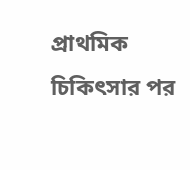প্রাথমিক চিকিৎসার পর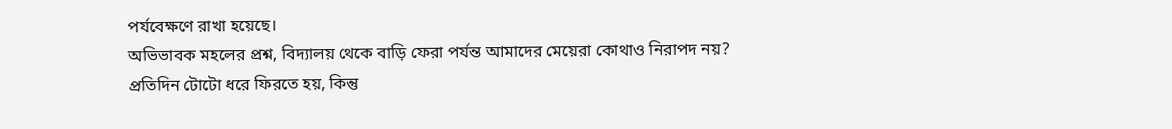পর্যবেক্ষণে রাখা হয়েছে।
অভিভাবক মহলের প্রশ্ন, বিদ্যালয় থেকে বাড়ি ফেরা পর্যন্ত আমাদের মেয়েরা কোথাও নিরাপদ নয়? প্রতিদিন টোটো ধরে ফিরতে হয়, কিন্তু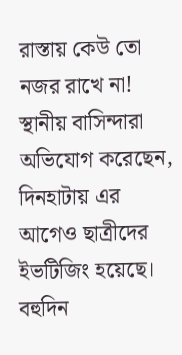রাস্তায় কেউ তো নজর রাখে না! স্থানীয় বাসিন্দারা অভিযোগ করেছেন, দিনহাটায় এর আগেও ছাত্রীদের ইভটিজিং হয়েছে। বহুদিন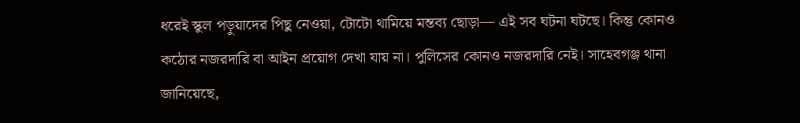ধরেই স্কুল পড়ুয়াদের পিছু নেওয়া, টোটো থামিয়ে মন্তব্য ছোড়া— এই সব ঘটনা ঘটছে। কিন্তু কোনও কঠোর নজরদারি বা আইন প্রয়োগ দেখা যায় না। পুলিসের কোনও নজরদারি নেই। সাহেবগঞ্জ থানা জানিয়েছে,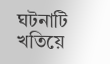ঘটনাটি খতিয়ে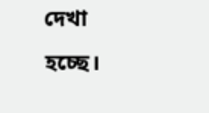দেখা হচ্ছে।